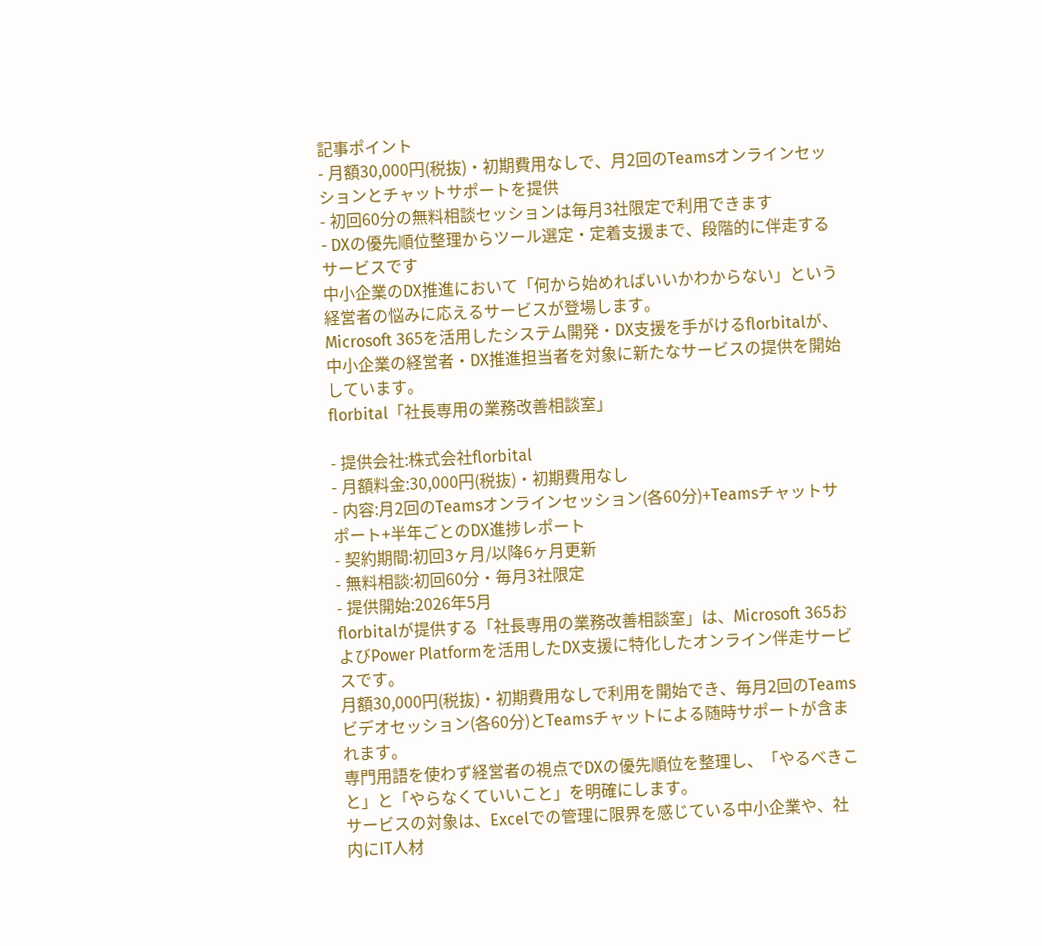記事ポイント
- 月額30,000円(税抜)・初期費用なしで、月2回のTeamsオンラインセッションとチャットサポートを提供
- 初回60分の無料相談セッションは毎月3社限定で利用できます
- DXの優先順位整理からツール選定・定着支援まで、段階的に伴走するサービスです
中小企業のDX推進において「何から始めればいいかわからない」という経営者の悩みに応えるサービスが登場します。
Microsoft 365を活用したシステム開発・DX支援を手がけるflorbitalが、中小企業の経営者・DX推進担当者を対象に新たなサービスの提供を開始しています。
florbital「社長専用の業務改善相談室」

- 提供会社:株式会社florbital
- 月額料金:30,000円(税抜)・初期費用なし
- 内容:月2回のTeamsオンラインセッション(各60分)+Teamsチャットサポート+半年ごとのDX進捗レポート
- 契約期間:初回3ヶ月/以降6ヶ月更新
- 無料相談:初回60分・毎月3社限定
- 提供開始:2026年5月
florbitalが提供する「社長専用の業務改善相談室」は、Microsoft 365およびPower Platformを活用したDX支援に特化したオンライン伴走サービスです。
月額30,000円(税抜)・初期費用なしで利用を開始でき、毎月2回のTeamsビデオセッション(各60分)とTeamsチャットによる随時サポートが含まれます。
専門用語を使わず経営者の視点でDXの優先順位を整理し、「やるべきこと」と「やらなくていいこと」を明確にします。
サービスの対象は、Excelでの管理に限界を感じている中小企業や、社内にIT人材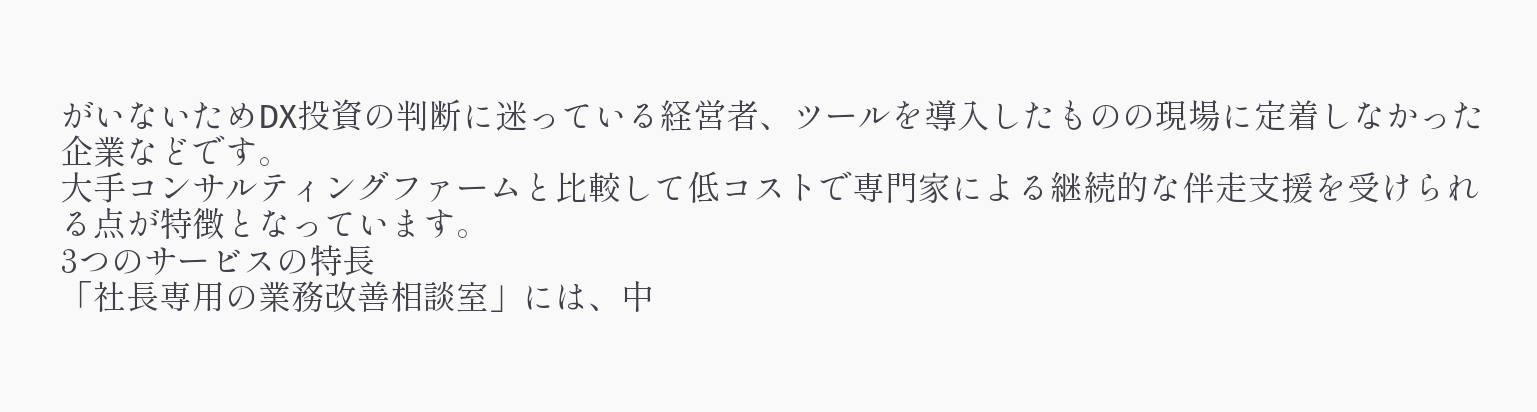がいないためDX投資の判断に迷っている経営者、ツールを導入したものの現場に定着しなかった企業などです。
大手コンサルティングファームと比較して低コストで専門家による継続的な伴走支援を受けられる点が特徴となっています。
3つのサービスの特長
「社長専用の業務改善相談室」には、中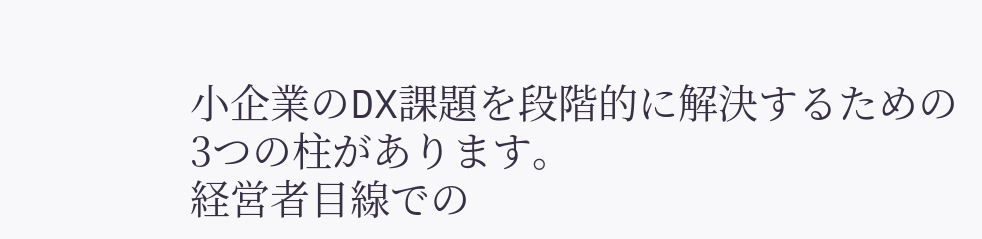小企業のDX課題を段階的に解決するための3つの柱があります。
経営者目線での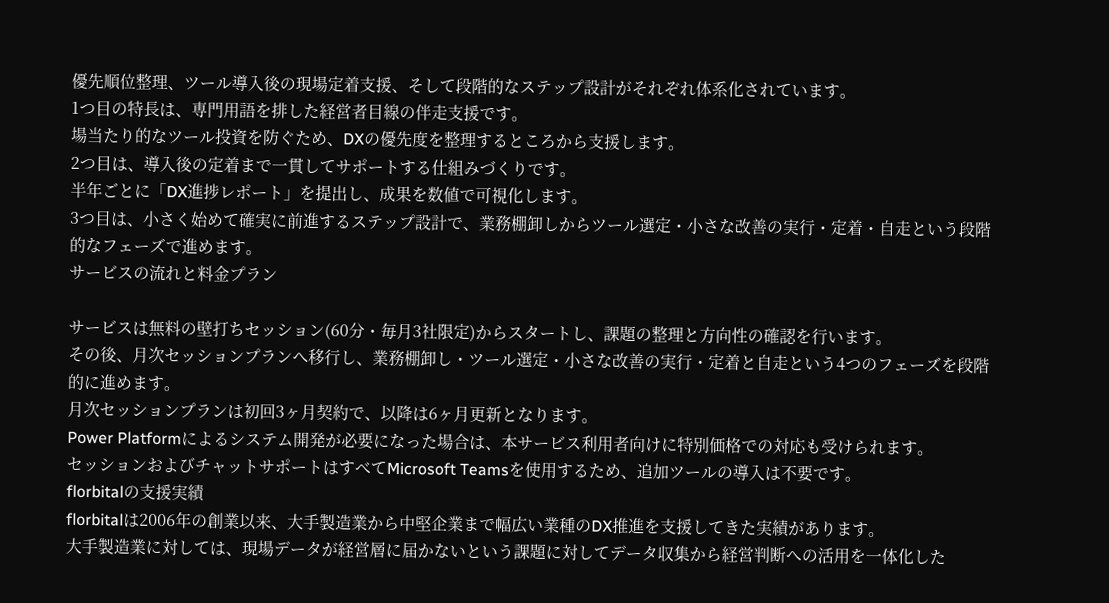優先順位整理、ツール導入後の現場定着支援、そして段階的なステップ設計がそれぞれ体系化されています。
1つ目の特長は、専門用語を排した経営者目線の伴走支援です。
場当たり的なツール投資を防ぐため、DXの優先度を整理するところから支援します。
2つ目は、導入後の定着まで一貫してサポートする仕組みづくりです。
半年ごとに「DX進捗レポート」を提出し、成果を数値で可視化します。
3つ目は、小さく始めて確実に前進するステップ設計で、業務棚卸しからツール選定・小さな改善の実行・定着・自走という段階的なフェーズで進めます。
サービスの流れと料金プラン

サービスは無料の壁打ちセッション(60分・毎月3社限定)からスタートし、課題の整理と方向性の確認を行います。
その後、月次セッションプランへ移行し、業務棚卸し・ツール選定・小さな改善の実行・定着と自走という4つのフェーズを段階的に進めます。
月次セッションプランは初回3ヶ月契約で、以降は6ヶ月更新となります。
Power Platformによるシステム開発が必要になった場合は、本サービス利用者向けに特別価格での対応も受けられます。
セッションおよびチャットサポートはすべてMicrosoft Teamsを使用するため、追加ツールの導入は不要です。
florbitalの支援実績
florbitalは2006年の創業以来、大手製造業から中堅企業まで幅広い業種のDX推進を支援してきた実績があります。
大手製造業に対しては、現場データが経営層に届かないという課題に対してデータ収集から経営判断への活用を一体化した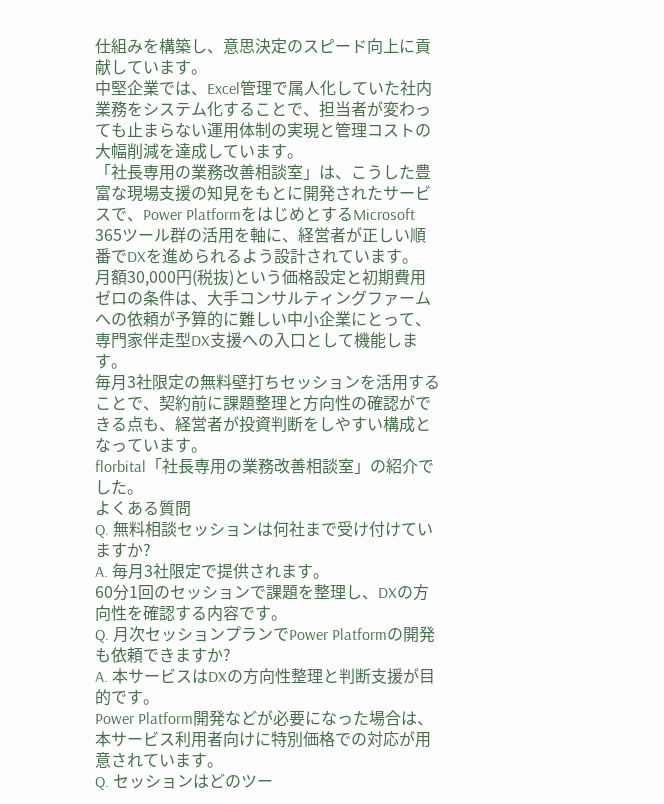仕組みを構築し、意思決定のスピード向上に貢献しています。
中堅企業では、Excel管理で属人化していた社内業務をシステム化することで、担当者が変わっても止まらない運用体制の実現と管理コストの大幅削減を達成しています。
「社長専用の業務改善相談室」は、こうした豊富な現場支援の知見をもとに開発されたサービスで、Power PlatformをはじめとするMicrosoft 365ツール群の活用を軸に、経営者が正しい順番でDXを進められるよう設計されています。
月額30,000円(税抜)という価格設定と初期費用ゼロの条件は、大手コンサルティングファームへの依頼が予算的に難しい中小企業にとって、専門家伴走型DX支援への入口として機能します。
毎月3社限定の無料壁打ちセッションを活用することで、契約前に課題整理と方向性の確認ができる点も、経営者が投資判断をしやすい構成となっています。
florbital「社長専用の業務改善相談室」の紹介でした。
よくある質問
Q. 無料相談セッションは何社まで受け付けていますか?
A. 毎月3社限定で提供されます。
60分1回のセッションで課題を整理し、DXの方向性を確認する内容です。
Q. 月次セッションプランでPower Platformの開発も依頼できますか?
A. 本サービスはDXの方向性整理と判断支援が目的です。
Power Platform開発などが必要になった場合は、本サービス利用者向けに特別価格での対応が用意されています。
Q. セッションはどのツー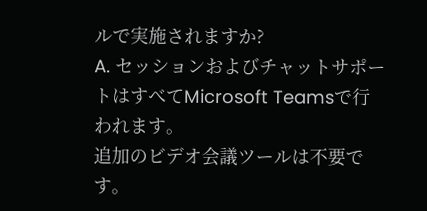ルで実施されますか?
A. セッションおよびチャットサポートはすべてMicrosoft Teamsで行われます。
追加のビデオ会議ツールは不要です。